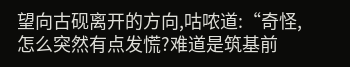望向古砚离开的方向,咕哝道:“奇怪,怎么突然有点发慌?难道是筑基前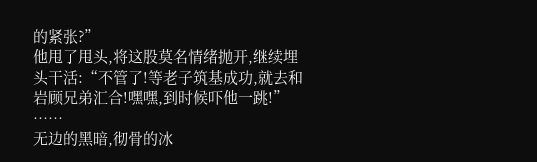的紧张?”
他甩了甩头,将这股莫名情绪抛开,继续埋头干活:“不管了!等老子筑基成功,就去和岩顾兄弟汇合!嘿嘿,到时候吓他一跳!”
……
无边的黑暗,彻骨的冰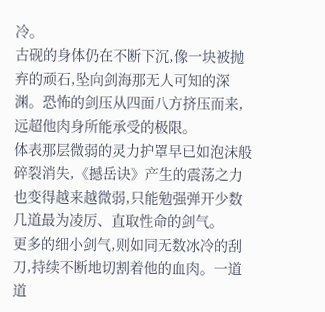冷。
古砚的身体仍在不断下沉,像一块被抛弃的顽石,坠向剑海那无人可知的深渊。恐怖的剑压从四面八方挤压而来,远超他肉身所能承受的极限。
体表那层微弱的灵力护罩早已如泡沫般碎裂消失,《撼岳诀》产生的震荡之力也变得越来越微弱,只能勉强弹开少数几道最为凌厉、直取性命的剑气。
更多的细小剑气,则如同无数冰冷的刮刀,持续不断地切割着他的血肉。一道道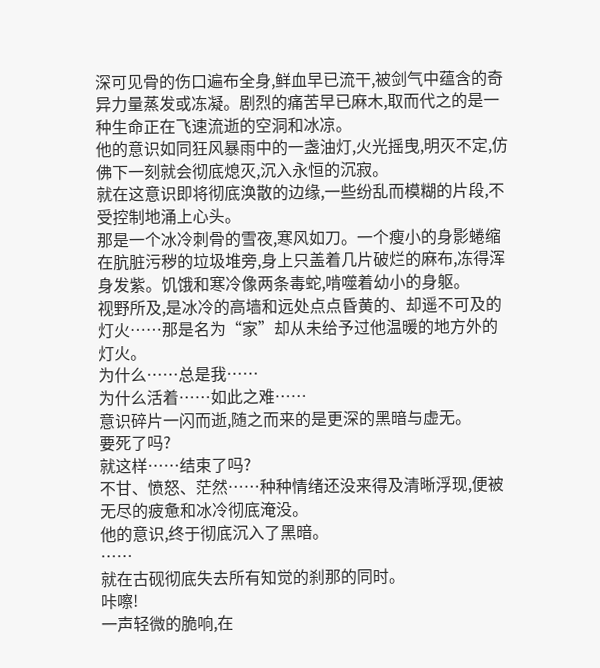深可见骨的伤口遍布全身,鲜血早已流干,被剑气中蕴含的奇异力量蒸发或冻凝。剧烈的痛苦早已麻木,取而代之的是一种生命正在飞速流逝的空洞和冰凉。
他的意识如同狂风暴雨中的一盏油灯,火光摇曳,明灭不定,仿佛下一刻就会彻底熄灭,沉入永恒的沉寂。
就在这意识即将彻底涣散的边缘,一些纷乱而模糊的片段,不受控制地涌上心头。
那是一个冰冷刺骨的雪夜,寒风如刀。一个瘦小的身影蜷缩在肮脏污秽的垃圾堆旁,身上只盖着几片破烂的麻布,冻得浑身发紫。饥饿和寒冷像两条毒蛇,啃噬着幼小的身躯。
视野所及,是冰冷的高墙和远处点点昏黄的、却遥不可及的灯火……那是名为“家”却从未给予过他温暖的地方外的灯火。
为什么……总是我……
为什么活着……如此之难……
意识碎片一闪而逝,随之而来的是更深的黑暗与虚无。
要死了吗?
就这样……结束了吗?
不甘、愤怒、茫然……种种情绪还没来得及清晰浮现,便被无尽的疲惫和冰冷彻底淹没。
他的意识,终于彻底沉入了黑暗。
……
就在古砚彻底失去所有知觉的刹那的同时。
咔嚓!
一声轻微的脆响,在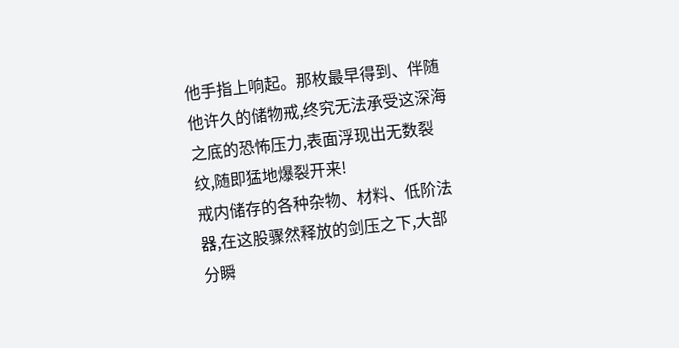他手指上响起。那枚最早得到、伴随他许久的储物戒,终究无法承受这深海之底的恐怖压力,表面浮现出无数裂纹,随即猛地爆裂开来!
戒内储存的各种杂物、材料、低阶法器,在这股骤然释放的剑压之下,大部分瞬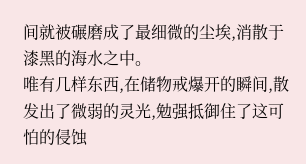间就被碾磨成了最细微的尘埃,消散于漆黑的海水之中。
唯有几样东西,在储物戒爆开的瞬间,散发出了微弱的灵光,勉强抵御住了这可怕的侵蚀